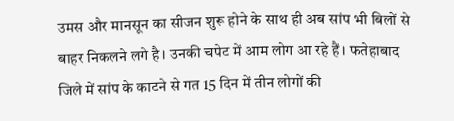उमस और मानसून का सीजन शुरू होने के साथ ही अब सांप भी बिलों से बाहर निकलने लगे है। उनकी चपेट में आम लोग आ रहे हैं। फतेहाबाद जिले में सांप के काटने से गत 15 दिन में तीन लोगों की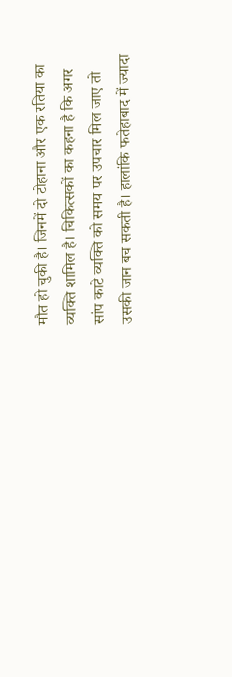मौत हो चुकी है। जिनमें दो टोहाना और एक रतिया का व्यक्ति शामिल है। चिकित्सकों का कहना है कि अगर सांप काटे व्यक्ति को समय पर उपचार मिल जाए तो उसकी जान बच सकती है। हालांकि फतेहाबाद में ज्यादा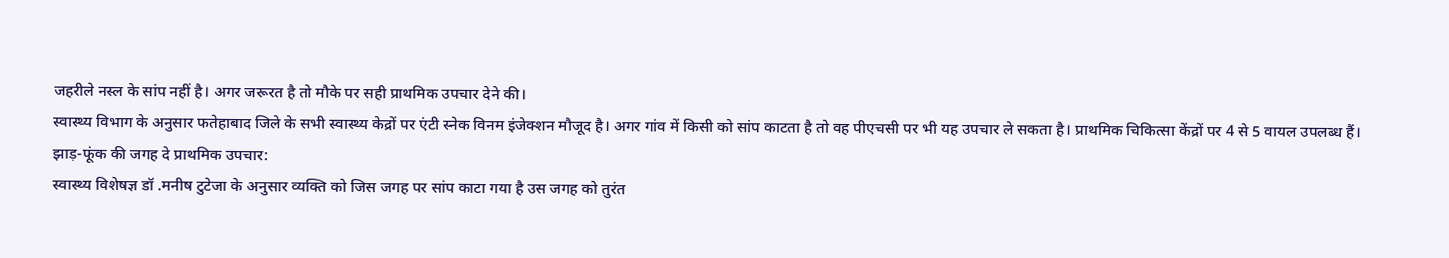जहरीले नस्ल के सांप नहीं है। अगर जरूरत है तो मौके पर सही प्राथमिक उपचार देने की।
स्वास्थ्य विभाग के अनुसार फतेहाबाद जिले के सभी स्वास्थ्य केद्रों पर एंटी स्नेक विनम इंजेक्शन मौजूद है। अगर गांव में किसी को सांप काटता है तो वह पीएचसी पर भी यह उपचार ले सकता है। प्राथमिक चिकित्सा केंद्रों पर 4 से 5 वायल उपलब्ध हैं।
झाड़-फूंक की जगह दे प्राथमिक उपचार:
स्वास्थ्य विशेषज्ञ डॉ .मनीष टुटेजा के अनुसार व्यक्ति को जिस जगह पर सांप काटा गया है उस जगह को तुरंत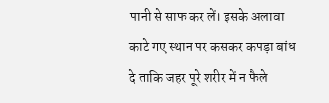पानी से साफ कर लें। इसके अलावा काटे गए स्थान पर कसकर कपड़ा बांध दे ताकि जहर पूरे शरीर में न फैले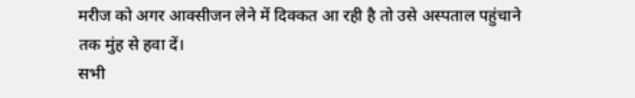मरीज को अगर आक्सीजन लेने में दिक्कत आ रही है तो उसे अस्पताल पहुंचाने तक मुंह से हवा दें।
सभी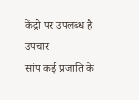केंद्रो पर उपलब्ध है उपचार
सांप कई प्रजाति के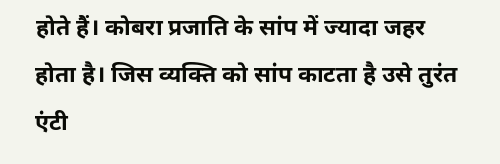होते हैं। कोबरा प्रजाति के सांप में ज्यादा जहर होता है। जिस व्यक्ति को सांप काटता है उसे तुरंत एंटी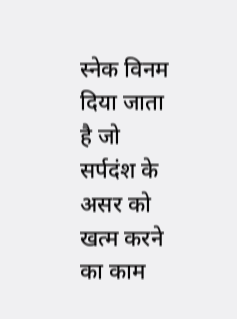स्नेक विनम दिया जाता है जो सर्पदंश के असर को खत्म करने का काम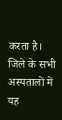करता है। जिले के सभी अस्पतालों में यह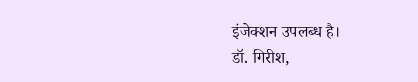इंजेक्शन उपलब्ध है।
डॉ. गिरीश,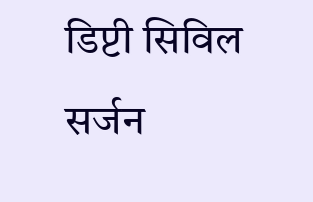डिप्टी सिविल सर्जन